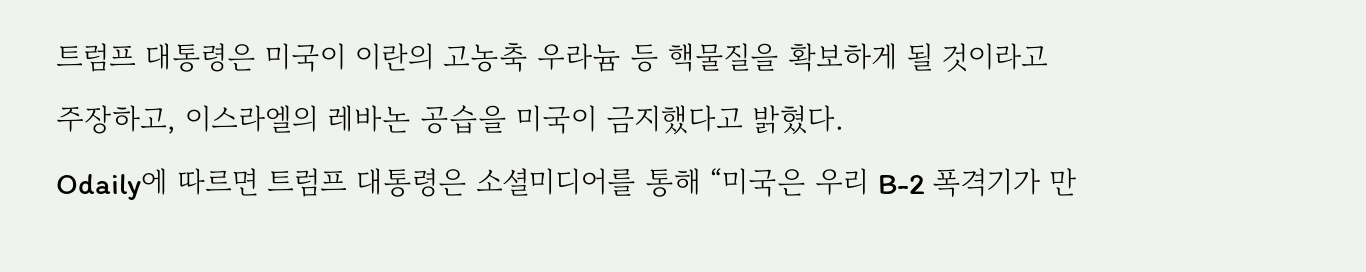트럼프 대통령은 미국이 이란의 고농축 우라늄 등 핵물질을 확보하게 될 것이라고 주장하고, 이스라엘의 레바논 공습을 미국이 금지했다고 밝혔다.
Odaily에 따르면 트럼프 대통령은 소셜미디어를 통해 “미국은 우리 B-2 폭격기가 만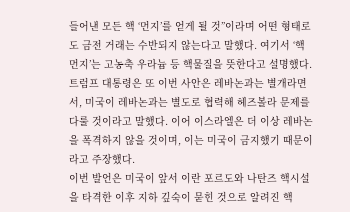들어낸 모든 핵 ‘먼지’를 얻게 될 것”이라며 어떤 형태로도 금전 거래는 수반되지 않는다고 말했다. 여기서 ‘핵 먼지’는 고농축 우라늄 등 핵물질을 뜻한다고 설명했다.
트럼프 대통령은 또 이번 사안은 레바논과는 별개라면서, 미국이 레바논과는 별도로 협력해 헤즈볼라 문제를 다룰 것이라고 말했다. 이어 이스라엘은 더 이상 레바논을 폭격하지 않을 것이며, 이는 미국이 금지했기 때문이라고 주장했다.
이번 발언은 미국이 앞서 이란 포르도와 나탄즈 핵시설을 타격한 이후 지하 깊숙이 묻힌 것으로 알려진 핵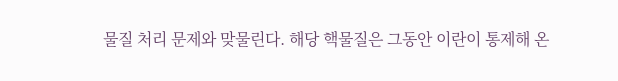물질 처리 문제와 맞물린다. 해당 핵물질은 그동안 이란이 통제해 온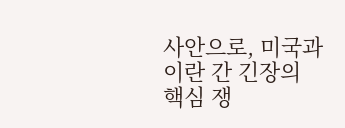사안으로, 미국과 이란 간 긴장의 핵심 쟁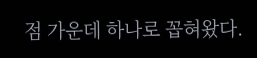점 가운데 하나로 꼽혀왔다.